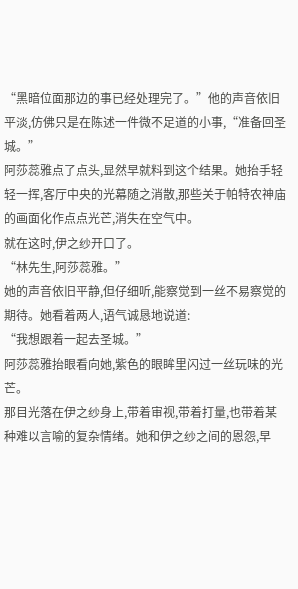“黑暗位面那边的事已经处理完了。”他的声音依旧平淡,仿佛只是在陈述一件微不足道的小事,“准备回圣城。”
阿莎蕊雅点了点头,显然早就料到这个结果。她抬手轻轻一挥,客厅中央的光幕随之消散,那些关于帕特农神庙的画面化作点点光芒,消失在空气中。
就在这时,伊之纱开口了。
“林先生,阿莎蕊雅。”
她的声音依旧平静,但仔细听,能察觉到一丝不易察觉的期待。她看着两人,语气诚恳地说道:
“我想跟着一起去圣城。”
阿莎蕊雅抬眼看向她,紫色的眼眸里闪过一丝玩味的光芒。
那目光落在伊之纱身上,带着审视,带着打量,也带着某种难以言喻的复杂情绪。她和伊之纱之间的恩怨,早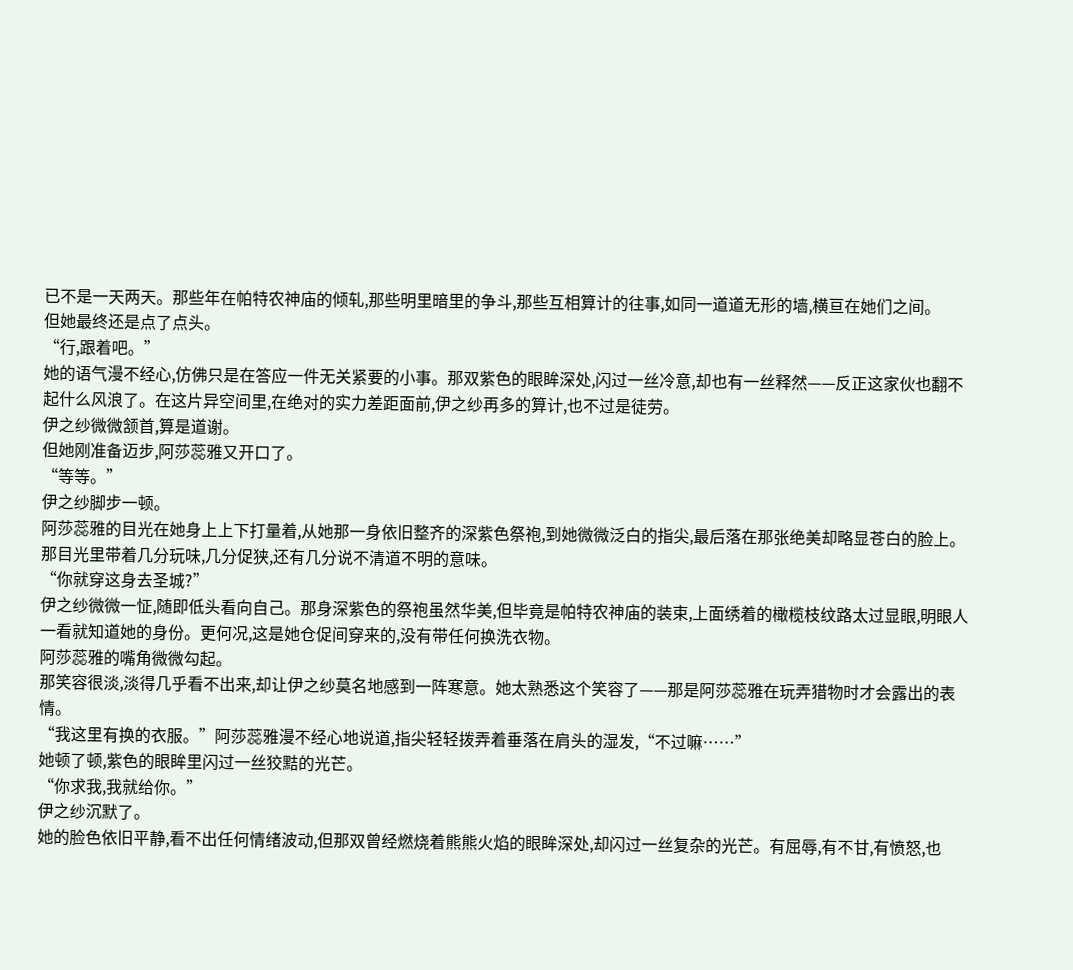已不是一天两天。那些年在帕特农神庙的倾轧,那些明里暗里的争斗,那些互相算计的往事,如同一道道无形的墙,横亘在她们之间。
但她最终还是点了点头。
“行,跟着吧。”
她的语气漫不经心,仿佛只是在答应一件无关紧要的小事。那双紫色的眼眸深处,闪过一丝冷意,却也有一丝释然——反正这家伙也翻不起什么风浪了。在这片异空间里,在绝对的实力差距面前,伊之纱再多的算计,也不过是徒劳。
伊之纱微微颔首,算是道谢。
但她刚准备迈步,阿莎蕊雅又开口了。
“等等。”
伊之纱脚步一顿。
阿莎蕊雅的目光在她身上上下打量着,从她那一身依旧整齐的深紫色祭袍,到她微微泛白的指尖,最后落在那张绝美却略显苍白的脸上。那目光里带着几分玩味,几分促狭,还有几分说不清道不明的意味。
“你就穿这身去圣城?”
伊之纱微微一怔,随即低头看向自己。那身深紫色的祭袍虽然华美,但毕竟是帕特农神庙的装束,上面绣着的橄榄枝纹路太过显眼,明眼人一看就知道她的身份。更何况,这是她仓促间穿来的,没有带任何换洗衣物。
阿莎蕊雅的嘴角微微勾起。
那笑容很淡,淡得几乎看不出来,却让伊之纱莫名地感到一阵寒意。她太熟悉这个笑容了——那是阿莎蕊雅在玩弄猎物时才会露出的表情。
“我这里有换的衣服。”阿莎蕊雅漫不经心地说道,指尖轻轻拨弄着垂落在肩头的湿发,“不过嘛……”
她顿了顿,紫色的眼眸里闪过一丝狡黠的光芒。
“你求我,我就给你。”
伊之纱沉默了。
她的脸色依旧平静,看不出任何情绪波动,但那双曾经燃烧着熊熊火焰的眼眸深处,却闪过一丝复杂的光芒。有屈辱,有不甘,有愤怒,也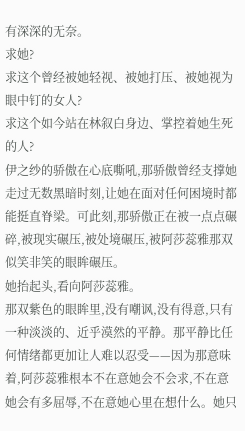有深深的无奈。
求她?
求这个曾经被她轻视、被她打压、被她视为眼中钉的女人?
求这个如今站在林叙白身边、掌控着她生死的人?
伊之纱的骄傲在心底嘶吼,那骄傲曾经支撑她走过无数黑暗时刻,让她在面对任何困境时都能挺直脊梁。可此刻,那骄傲正在被一点点碾碎,被现实碾压,被处境碾压,被阿莎蕊雅那双似笑非笑的眼眸碾压。
她抬起头,看向阿莎蕊雅。
那双紫色的眼眸里,没有嘲讽,没有得意,只有一种淡淡的、近乎漠然的平静。那平静比任何情绪都更加让人难以忍受——因为那意味着,阿莎蕊雅根本不在意她会不会求,不在意她会有多屈辱,不在意她心里在想什么。她只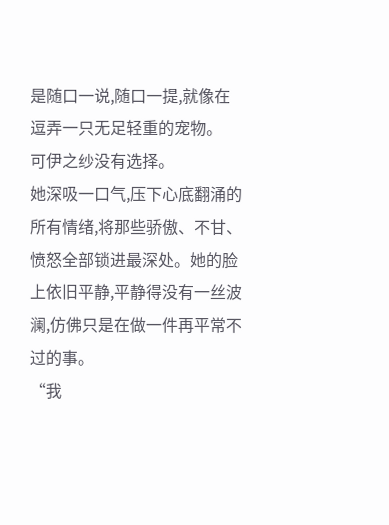是随口一说,随口一提,就像在逗弄一只无足轻重的宠物。
可伊之纱没有选择。
她深吸一口气,压下心底翻涌的所有情绪,将那些骄傲、不甘、愤怒全部锁进最深处。她的脸上依旧平静,平静得没有一丝波澜,仿佛只是在做一件再平常不过的事。
“我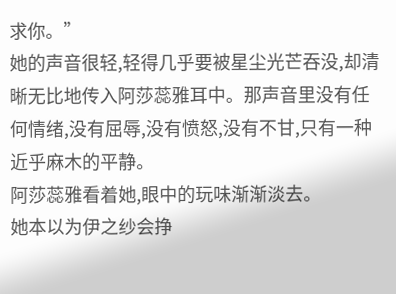求你。”
她的声音很轻,轻得几乎要被星尘光芒吞没,却清晰无比地传入阿莎蕊雅耳中。那声音里没有任何情绪,没有屈辱,没有愤怒,没有不甘,只有一种近乎麻木的平静。
阿莎蕊雅看着她,眼中的玩味渐渐淡去。
她本以为伊之纱会挣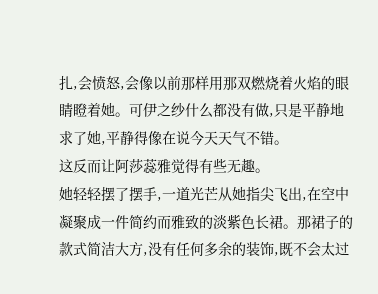扎,会愤怒,会像以前那样用那双燃烧着火焰的眼睛瞪着她。可伊之纱什么都没有做,只是平静地求了她,平静得像在说今天天气不错。
这反而让阿莎蕊雅觉得有些无趣。
她轻轻摆了摆手,一道光芒从她指尖飞出,在空中凝聚成一件简约而雅致的淡紫色长裙。那裙子的款式简洁大方,没有任何多余的装饰,既不会太过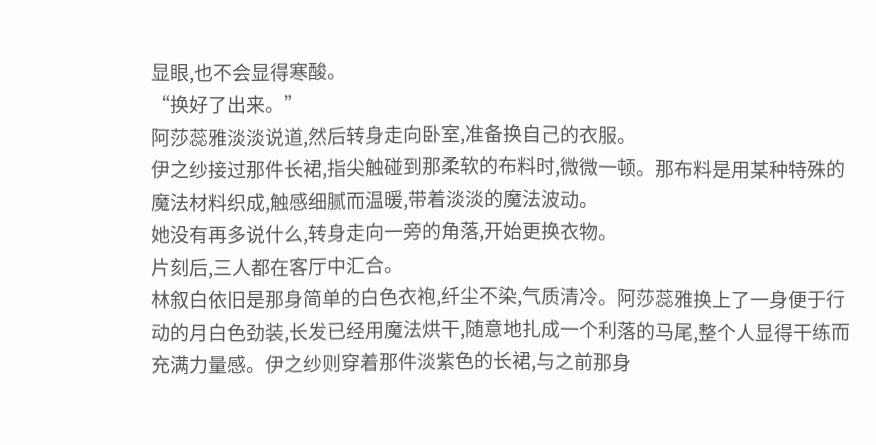显眼,也不会显得寒酸。
“换好了出来。”
阿莎蕊雅淡淡说道,然后转身走向卧室,准备换自己的衣服。
伊之纱接过那件长裙,指尖触碰到那柔软的布料时,微微一顿。那布料是用某种特殊的魔法材料织成,触感细腻而温暖,带着淡淡的魔法波动。
她没有再多说什么,转身走向一旁的角落,开始更换衣物。
片刻后,三人都在客厅中汇合。
林叙白依旧是那身简单的白色衣袍,纤尘不染,气质清冷。阿莎蕊雅换上了一身便于行动的月白色劲装,长发已经用魔法烘干,随意地扎成一个利落的马尾,整个人显得干练而充满力量感。伊之纱则穿着那件淡紫色的长裙,与之前那身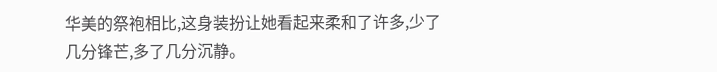华美的祭袍相比,这身装扮让她看起来柔和了许多,少了几分锋芒,多了几分沉静。